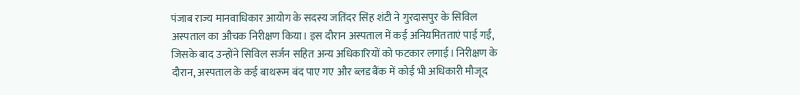पंजाब राज्य मानवाधिकार आयोग के सदस्य जतिंदर सिंह शंटी ने गुरदासपुर के सिविल अस्पताल का औचक निरीक्षण किया। इस दौरान अस्पताल में कई अनियमितताएं पाई गईं, जिसके बाद उन्होंने सिविल सर्जन सहित अन्य अधिकारियों को फटकार लगाई। निरीक्षण के दौरान, अस्पताल के कई बाथरूम बंद पाए गए और ब्लड बैंक में कोई भी अधिकारी मौजूद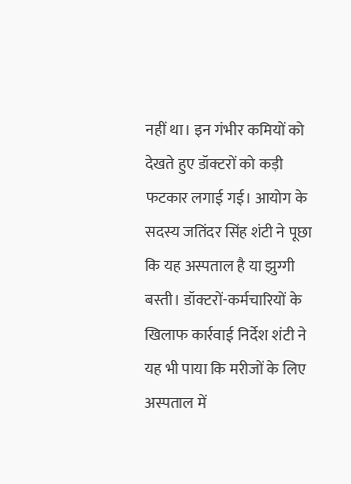नहीं था। इन गंभीर कमियों को देखते हुए डॉक्टरों को कड़ी फटकार लगाई गई। आयोग के सदस्य जतिंदर सिंह शंटी ने पूछा कि यह अस्पताल है या झुग्गी बस्ती। डॉक्टरों-कर्मचारियों के खिलाफ कार्रवाई निर्देश शंटी ने यह भी पाया कि मरीजों के लिए अस्पताल में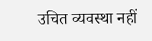उचित व्यवस्था नहीं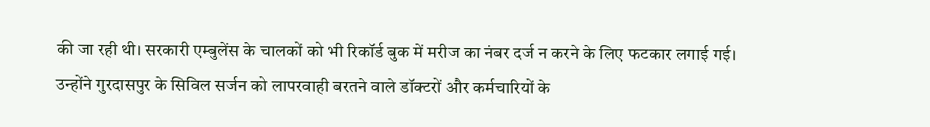की जा रही थी। सरकारी एम्बुलेंस के चालकों को भी रिकॉर्ड बुक में मरीज का नंबर दर्ज न करने के लिए फटकार लगाई गई। उन्होंने गुरदासपुर के सिविल सर्जन को लापरवाही बरतने वाले डॉक्टरों और कर्मचारियों के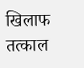खिलाफ तत्काल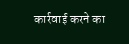कार्रवाई करने का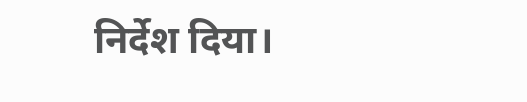निर्देश दिया।